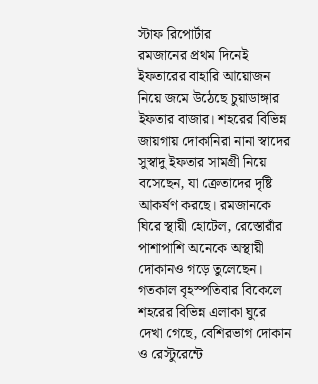স্টাফ রিপোর্টার
রমজানের প্রথম দিনেই ইফতারের বাহারি আয়োজন নিয়ে জমে উঠেছে চুয়াডাঙ্গার ইফতার বাজার। শহরের বিভিন্ন জায়গায় দোকানিরা নানা স্বাদের সুস্বাদু ইফতার সামগ্রী নিয়ে বসেছেন, যা ক্রেতাদের দৃষ্টি আকর্ষণ করছে। রমজানকে ঘিরে স্থায়ী হোটেল, রেস্তোরাঁর পাশাপাশি অনেকে অস্থায়ী দোকানও গড়ে তুলেছেন।
গতকাল বৃহস্পতিবার বিকেলে শহরের বিভিন্ন এলাকা ঘুরে দেখা গেছে, বেশিরভাগ দোকান ও রেস্টুরেন্টে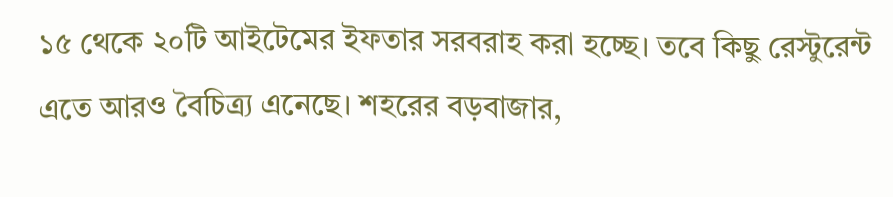১৫ থেকে ২০টি আইটেমের ইফতার সরবরাহ করা হচ্ছে। তবে কিছু রেস্টুরেন্ট এতে আরও বৈচিত্র্য এনেছে। শহরের বড়বাজার,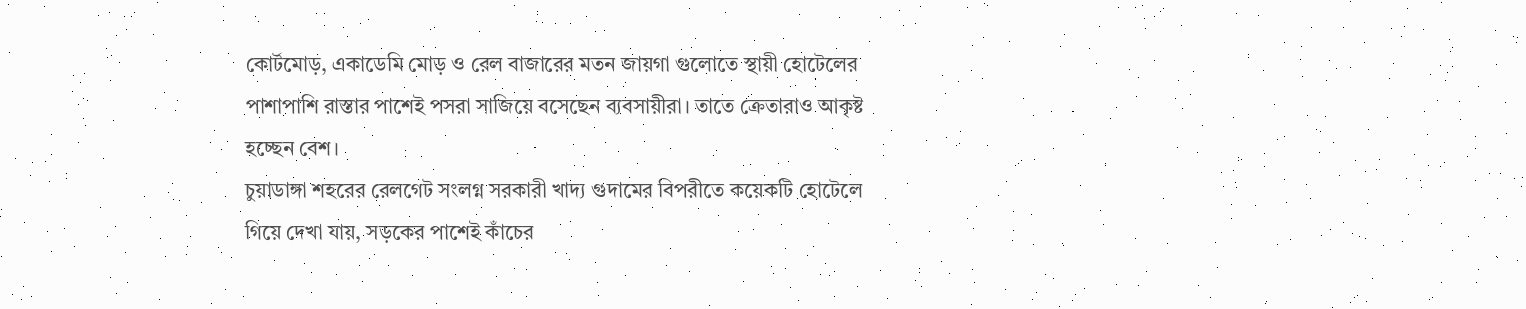কোর্টমোড়, একাডেমি মোড় ও রেল বাজারের মতন জায়গা গুলোতে স্থায়ী হোটেলের পাশাপাশি রাস্তার পাশেই পসরা সাজিয়ে বসেছেন ব্যবসায়ীরা। তাতে ক্রেতারাও আকৃষ্ট হচ্ছেন বেশ।
চুয়াডাঙ্গা শহরের রেলগেট সংলগ্ন সরকারী খাদ্য গুদামের বিপরীতে কয়েকটি হোটেলে গিয়ে দেখা যায়, সড়কের পাশেই কাঁচের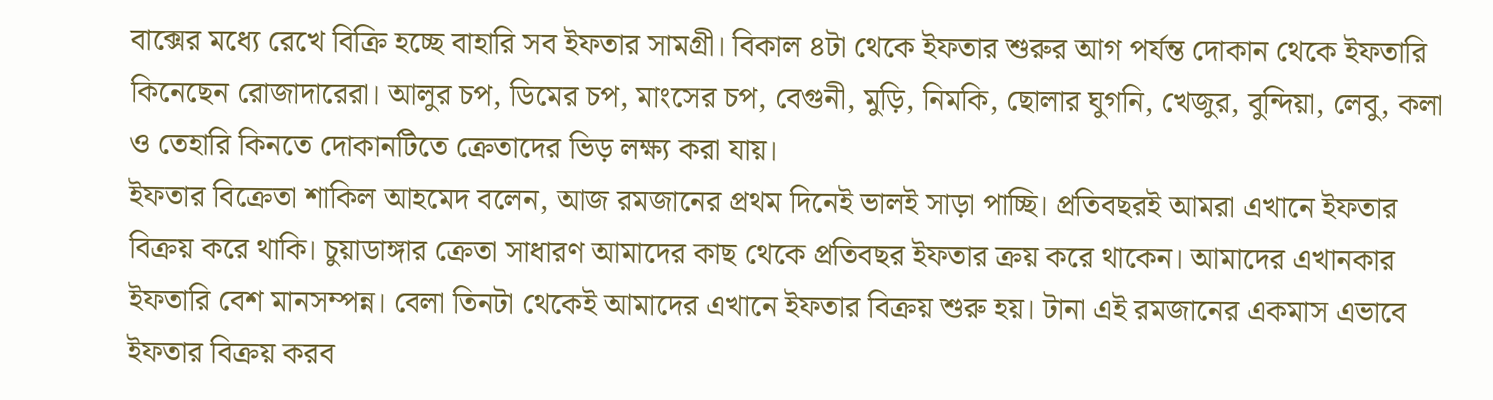বাক্সের মধ্যে রেখে বিক্রি হচ্ছে বাহারি সব ইফতার সামগ্রী। বিকাল ৪টা থেকে ইফতার শুরুর আগ পর্যন্ত দোকান থেকে ইফতারি কিনেছেন রোজাদারেরা। আলুর চপ, ডিমের চপ, মাংসের চপ, বেগুনী, মুড়ি, নিমকি, ছোলার ঘুগনি, খেজুর, বুন্দিয়া, লেবু, কলা ও তেহারি কিনতে দোকানটিতে ক্রেতাদের ভিড় লক্ষ্য করা যায়।
ইফতার বিক্রেতা শাকিল আহমেদ বলেন, আজ রমজানের প্রথম দিনেই ভালই সাড়া পাচ্ছি। প্রতিবছরই আমরা এখানে ইফতার বিক্রয় করে থাকি। চুয়াডাঙ্গার ক্রেতা সাধারণ আমাদের কাছ থেকে প্রতিবছর ইফতার ক্রয় করে থাকেন। আমাদের এখানকার ইফতারি বেশ মানসম্পন্ন। বেলা তিনটা থেকেই আমাদের এখানে ইফতার বিক্রয় শুরু হয়। টানা এই রমজানের একমাস এভাবে ইফতার বিক্রয় করব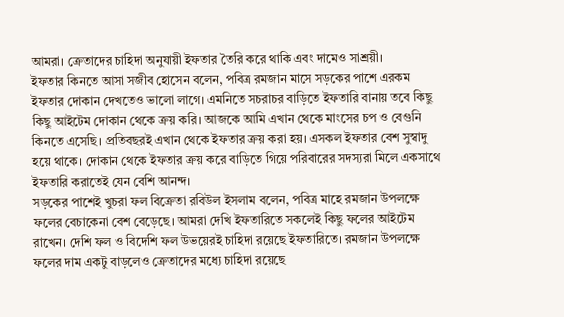আমরা। ক্রেতাদের চাহিদা অনুযায়ী ইফতার তৈরি করে থাকি এবং দামেও সাশ্রয়ী।
ইফতার কিনতে আসা সজীব হোসেন বলেন, পবিত্র রমজান মাসে সড়কের পাশে এরকম ইফতার দোকান দেখতেও ভালো লাগে। এমনিতে সচরাচর বাড়িতে ইফতারি বানায় তবে কিছু কিছু আইটেম দোকান থেকে ক্রয় করি। আজকে আমি এখান থেকে মাংসের চপ ও বেগুনি কিনতে এসেছি। প্রতিবছরই এখান থেকে ইফতার ক্রয় করা হয়। এসকল ইফতার বেশ সুস্বাদু হয়ে থাকে। দোকান থেকে ইফতার ক্রয় করে বাড়িতে গিয়ে পরিবারের সদস্যরা মিলে একসাথে ইফতারি করাতেই যেন বেশি আনন্দ।
সড়কের পাশেই খুচরা ফল বিক্রেতা রবিউল ইসলাম বলেন, পবিত্র মাহে রমজান উপলক্ষে ফলের বেচাকেনা বেশ বেড়েছে। আমরা দেখি ইফতারিতে সকলেই কিছু ফলের আইটেম রাখেন। দেশি ফল ও বিদেশি ফল উভয়েরই চাহিদা রয়েছে ইফতারিতে। রমজান উপলক্ষে ফলের দাম একটু বাড়লেও ক্রেতাদের মধ্যে চাহিদা রয়েছে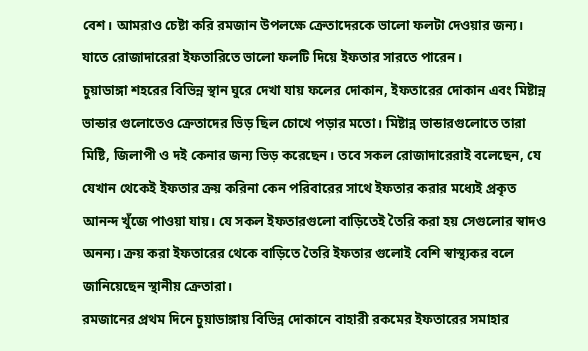বেশ। আমরাও চেষ্টা করি রমজান উপলক্ষে ক্রেতাদেরকে ভালো ফলটা দেওয়ার জন্য। যাতে রোজাদারেরা ইফতারিতে ভালো ফলটি দিয়ে ইফতার সারতে পারেন।
চুয়াডাঙ্গা শহরের বিভিন্ন স্থান ঘুরে দেখা যায় ফলের দোকান, ইফতারের দোকান এবং মিষ্টান্ন ভান্ডার গুলোতেও ক্রেতাদের ভিড় ছিল চোখে পড়ার মতো। মিষ্টান্ন ভান্ডারগুলোতে তারা মিষ্টি, জিলাপী ও দই কেনার জন্য ভিড় করেছেন। তবে সকল রোজাদারেরাই বলেছেন, যে যেখান থেকেই ইফতার ক্রয় করিনা কেন পরিবারের সাথে ইফতার করার মধ্যেই প্রকৃত আনন্দ খুঁজে পাওয়া যায়। যে সকল ইফতারগুলো বাড়িতেই তৈরি করা হয় সেগুলোর স্বাদও অনন্য। ক্রয় করা ইফতারের থেকে বাড়িতে তৈরি ইফতার গুলোই বেশি স্বাস্থ্যকর বলে জানিয়েছেন স্থানীয় ক্রেতারা।
রমজানের প্রথম দিনে চুয়াডাঙ্গায় বিভিন্ন দোকানে বাহারী রকমের ইফতারের সমাহার